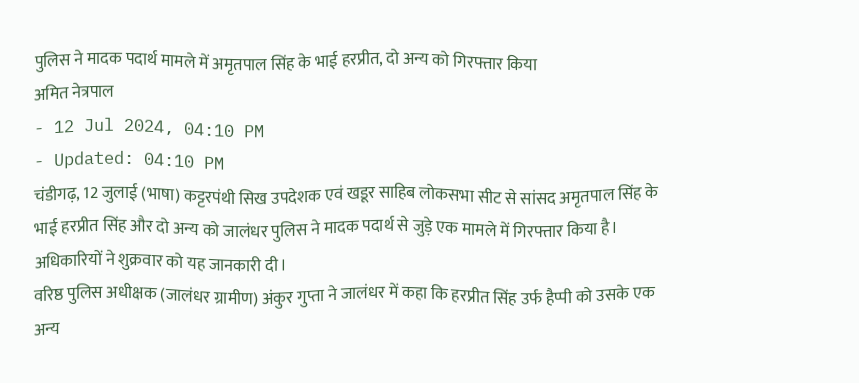पुलिस ने मादक पदार्थ मामले में अमृतपाल सिंह के भाई हरप्रीत, दो अन्य को गिरफ्तार किया
अमित नेत्रपाल
- 12 Jul 2024, 04:10 PM
- Updated: 04:10 PM
चंडीगढ़, 12 जुलाई (भाषा) कट्टरपंथी सिख उपदेशक एवं खडूर साहिब लोकसभा सीट से सांसद अमृतपाल सिंह के भाई हरप्रीत सिंह और दो अन्य को जालंधर पुलिस ने मादक पदार्थ से जुड़े एक मामले में गिरफ्तार किया है। अधिकारियों ने शुक्रवार को यह जानकारी दी।
वरिष्ठ पुलिस अधीक्षक (जालंधर ग्रामीण) अंकुर गुप्ता ने जालंधर में कहा कि हरप्रीत सिंह उर्फ हैप्पी को उसके एक अन्य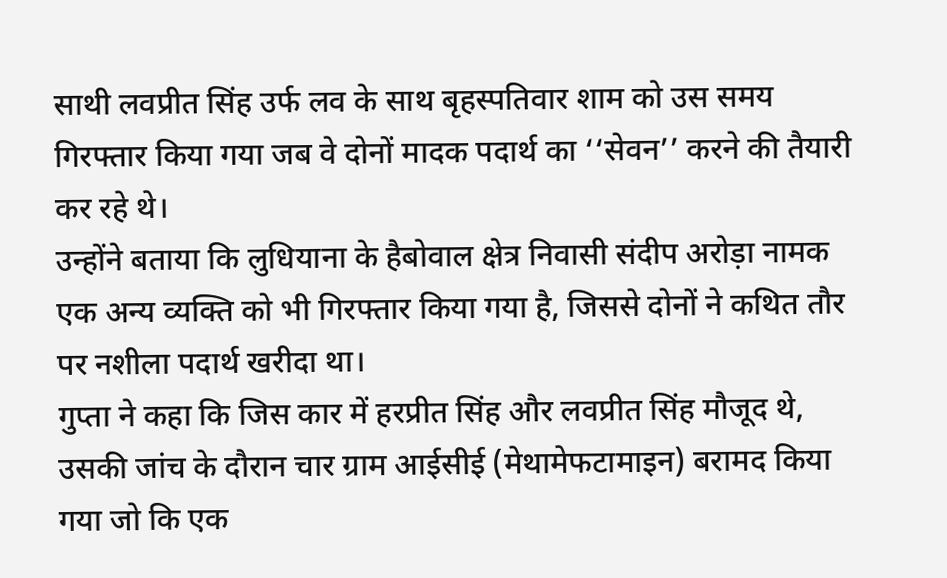साथी लवप्रीत सिंह उर्फ लव के साथ बृहस्पतिवार शाम को उस समय गिरफ्तार किया गया जब वे दोनों मादक पदार्थ का ‘‘सेवन’’ करने की तैयारी कर रहे थे।
उन्होंने बताया कि लुधियाना के हैबोवाल क्षेत्र निवासी संदीप अरोड़ा नामक एक अन्य व्यक्ति को भी गिरफ्तार किया गया है, जिससे दोनों ने कथित तौर पर नशीला पदार्थ खरीदा था।
गुप्ता ने कहा कि जिस कार में हरप्रीत सिंह और लवप्रीत सिंह मौजूद थे, उसकी जांच के दौरान चार ग्राम आईसीई (मेथामेफटामाइन) बरामद किया गया जो कि एक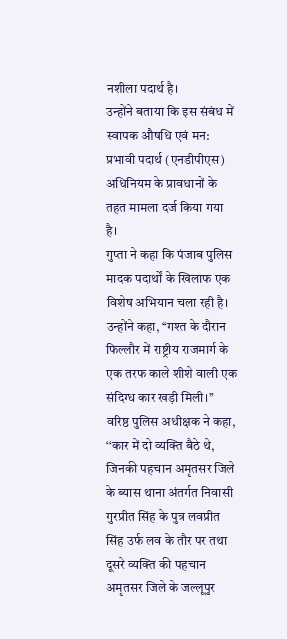नशीला पदार्थ है।
उन्होंने बताया कि इस संबंध में स्वापक औषधि एवं मन: प्रभावी पदार्थ (एनडीपीएस) अधिनियम के प्रावधानों के तहत मामला दर्ज किया गया है।
गुप्ता ने कहा कि पंजाब पुलिस मादक पदार्थों के खिलाफ एक विशेष अभियान चला रही है। उन्होंने कहा, ‘‘गश्त के दौरान फिल्लौर में राष्ट्रीय राजमार्ग के एक तरफ काले शीशे वाली एक संदिग्ध कार खड़ी मिली।’’
वरिष्ठ पुलिस अधीक्षक ने कहा, ‘‘कार में दो व्यक्ति बैठे थे, जिनकी पहचान अमृतसर जिले के ब्यास थाना अंतर्गत निवासी गुरप्रीत सिंह के पुत्र लवप्रीत सिंह उर्फ लव के तौर पर तथा दूसरे व्यक्ति की पहचान अमृतसर जिले के जल्लूपुर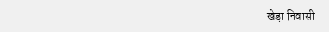खेड़ा निवासी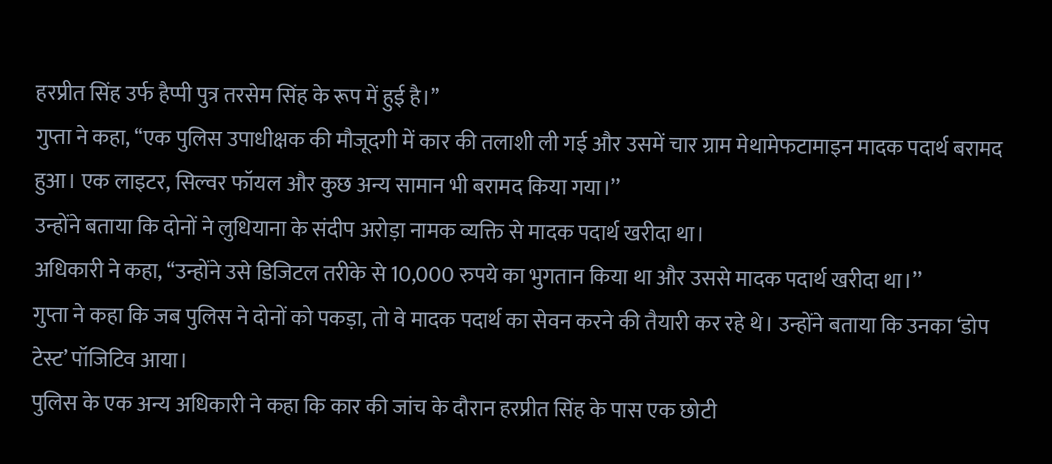हरप्रीत सिंह उर्फ हैप्पी पुत्र तरसेम सिंह के रूप में हुई है।’’
गुप्ता ने कहा, ‘‘एक पुलिस उपाधीक्षक की मौजूदगी में कार की तलाशी ली गई और उसमें चार ग्राम मेथामेफटामाइन मादक पदार्थ बरामद हुआ। एक लाइटर, सिल्वर फॉयल और कुछ अन्य सामान भी बरामद किया गया।’’
उन्होंने बताया कि दोनों ने लुधियाना के संदीप अरोड़ा नामक व्यक्ति से मादक पदार्थ खरीदा था।
अधिकारी ने कहा, ‘‘उन्होंने उसे डिजिटल तरीके से 10,000 रुपये का भुगतान किया था और उससे मादक पदार्थ खरीदा था।’’
गुप्ता ने कहा कि जब पुलिस ने दोनों को पकड़ा, तो वे मादक पदार्थ का सेवन करने की तैयारी कर रहे थे। उन्होंने बताया कि उनका ‘डोप टेस्ट’ पॉजिटिव आया।
पुलिस के एक अन्य अधिकारी ने कहा कि कार की जांच के दौरान हरप्रीत सिंह के पास एक छोटी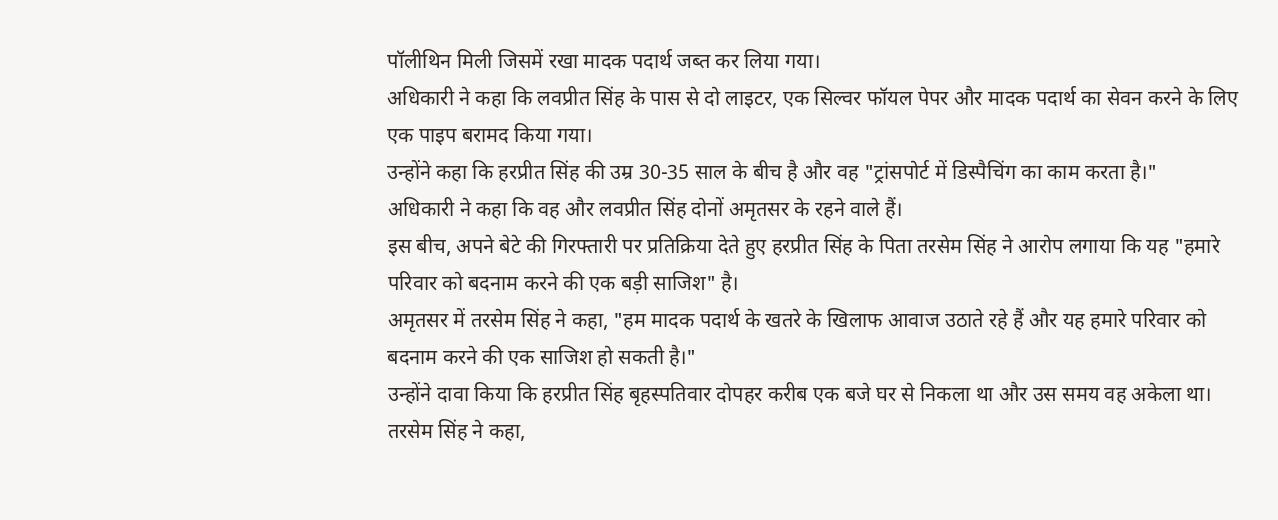पॉलीथिन मिली जिसमें रखा मादक पदार्थ जब्त कर लिया गया।
अधिकारी ने कहा कि लवप्रीत सिंह के पास से दो लाइटर, एक सिल्वर फॉयल पेपर और मादक पदार्थ का सेवन करने के लिए एक पाइप बरामद किया गया।
उन्होंने कहा कि हरप्रीत सिंह की उम्र 30-35 साल के बीच है और वह "ट्रांसपोर्ट में डिस्पैचिंग का काम करता है।"
अधिकारी ने कहा कि वह और लवप्रीत सिंह दोनों अमृतसर के रहने वाले हैं।
इस बीच, अपने बेटे की गिरफ्तारी पर प्रतिक्रिया देते हुए हरप्रीत सिंह के पिता तरसेम सिंह ने आरोप लगाया कि यह "हमारे परिवार को बदनाम करने की एक बड़ी साजिश" है।
अमृतसर में तरसेम सिंह ने कहा, "हम मादक पदार्थ के खतरे के खिलाफ आवाज उठाते रहे हैं और यह हमारे परिवार को बदनाम करने की एक साजिश हो सकती है।"
उन्होंने दावा किया कि हरप्रीत सिंह बृहस्पतिवार दोपहर करीब एक बजे घर से निकला था और उस समय वह अकेला था। तरसेम सिंह ने कहा,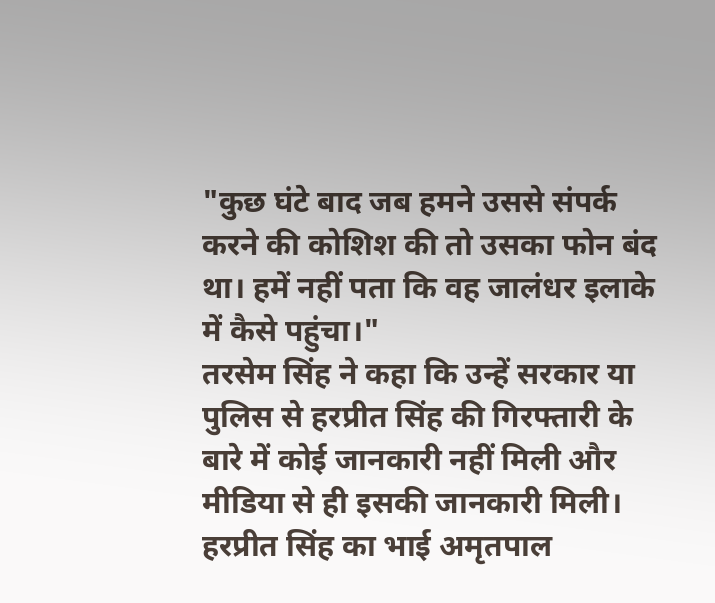"कुछ घंटे बाद जब हमने उससे संपर्क करने की कोशिश की तो उसका फोन बंद था। हमें नहीं पता कि वह जालंधर इलाके में कैसे पहुंचा।"
तरसेम सिंह ने कहा कि उन्हें सरकार या पुलिस से हरप्रीत सिंह की गिरफ्तारी के बारे में कोई जानकारी नहीं मिली और मीडिया से ही इसकी जानकारी मिली।
हरप्रीत सिंह का भाई अमृतपाल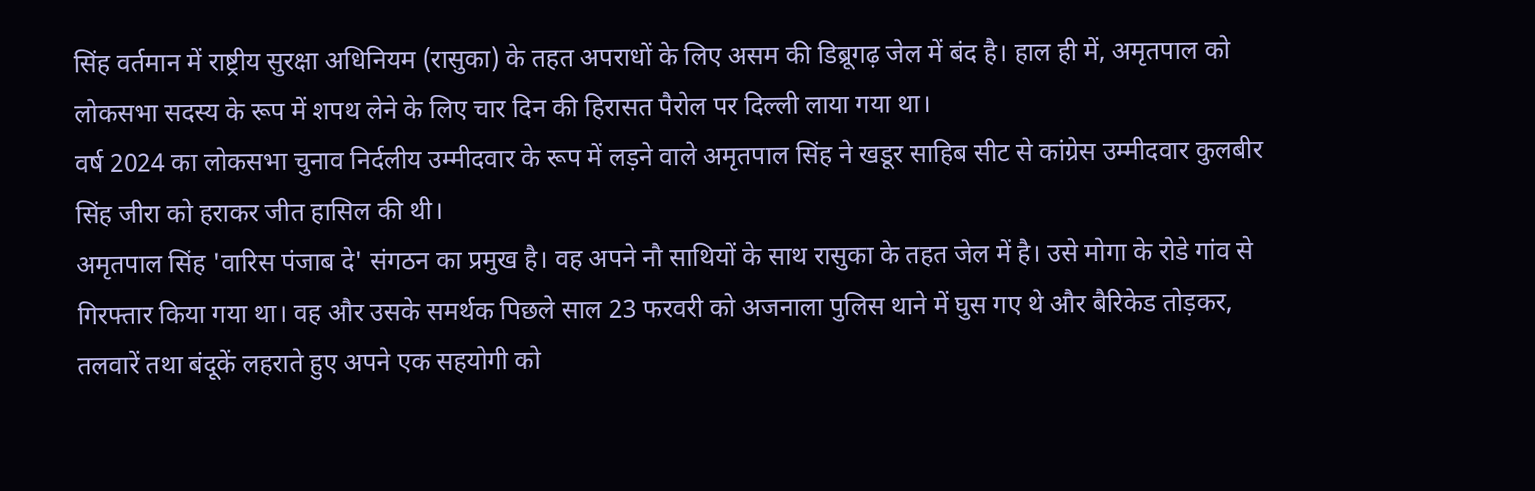सिंह वर्तमान में राष्ट्रीय सुरक्षा अधिनियम (रासुका) के तहत अपराधों के लिए असम की डिब्रूगढ़ जेल में बंद है। हाल ही में, अमृतपाल को लोकसभा सदस्य के रूप में शपथ लेने के लिए चार दिन की हिरासत पैरोल पर दिल्ली लाया गया था।
वर्ष 2024 का लोकसभा चुनाव निर्दलीय उम्मीदवार के रूप में लड़ने वाले अमृतपाल सिंह ने खडूर साहिब सीट से कांग्रेस उम्मीदवार कुलबीर सिंह जीरा को हराकर जीत हासिल की थी।
अमृतपाल सिंह 'वारिस पंजाब दे' संगठन का प्रमुख है। वह अपने नौ साथियों के साथ रासुका के तहत जेल में है। उसे मोगा के रोडे गांव से गिरफ्तार किया गया था। वह और उसके समर्थक पिछले साल 23 फरवरी को अजनाला पुलिस थाने में घुस गए थे और बैरिकेड तोड़कर, तलवारें तथा बंदूकें लहराते हुए अपने एक सहयोगी को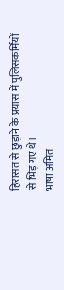हिरासत से छुड़ाने के प्रयास में पुलिसकर्मियों से भिड़ गए थे।
भाषा अमित